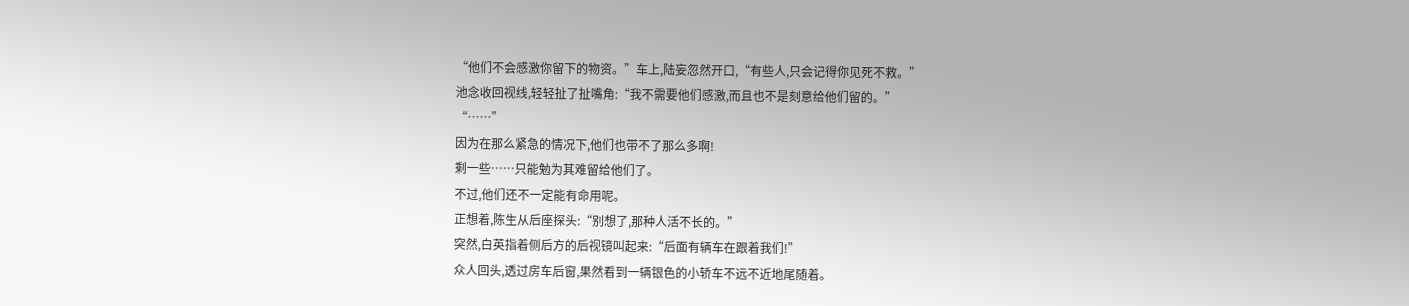“他们不会感激你留下的物资。”车上,陆妄忽然开口,“有些人,只会记得你见死不救。”
池念收回视线,轻轻扯了扯嘴角:“我不需要他们感激,而且也不是刻意给他们留的。”
“……”
因为在那么紧急的情况下,他们也带不了那么多啊!
剩一些……只能勉为其难留给他们了。
不过,他们还不一定能有命用呢。
正想着,陈生从后座探头:“别想了,那种人活不长的。”
突然,白英指着侧后方的后视镜叫起来:“后面有辆车在跟着我们!”
众人回头,透过房车后窗,果然看到一辆银色的小轿车不远不近地尾随着。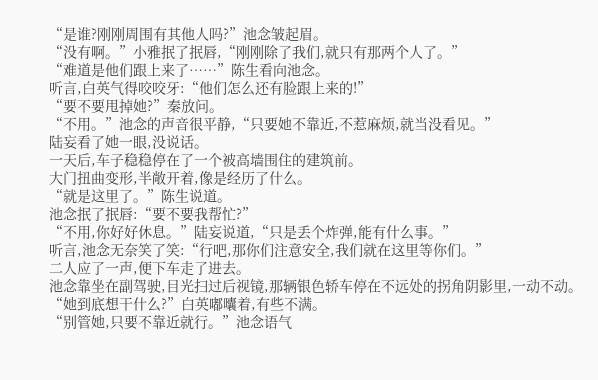“是谁?刚刚周围有其他人吗?”池念皱起眉。
“没有啊。”小雅抿了抿唇,“刚刚除了我们,就只有那两个人了。”
“难道是他们跟上来了……”陈生看向池念。
听言,白英气得咬咬牙:“他们怎么还有脸跟上来的!”
“要不要甩掉她?”秦放问。
“不用。”池念的声音很平静,“只要她不靠近,不惹麻烦,就当没看见。”
陆妄看了她一眼,没说话。
一天后,车子稳稳停在了一个被高墙围住的建筑前。
大门扭曲变形,半敞开着,像是经历了什么。
“就是这里了。”陈生说道。
池念抿了抿唇:“要不要我帮忙?”
“不用,你好好休息。”陆妄说道,“只是丢个炸弹,能有什么事。”
听言,池念无奈笑了笑:“行吧,那你们注意安全,我们就在这里等你们。”
二人应了一声,便下车走了进去。
池念靠坐在副驾驶,目光扫过后视镜,那辆银色轿车停在不远处的拐角阴影里,一动不动。
“她到底想干什么?”白英嘟囔着,有些不满。
“别管她,只要不靠近就行。”池念语气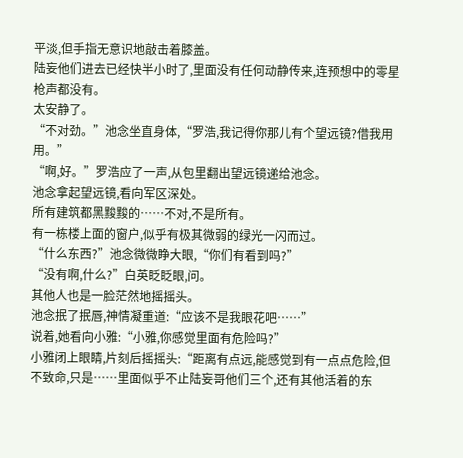平淡,但手指无意识地敲击着膝盖。
陆妄他们进去已经快半小时了,里面没有任何动静传来,连预想中的零星枪声都没有。
太安静了。
“不对劲。”池念坐直身体,“罗浩,我记得你那儿有个望远镜?借我用用。”
“啊,好。”罗浩应了一声,从包里翻出望远镜递给池念。
池念拿起望远镜,看向军区深处。
所有建筑都黑黢黢的……不对,不是所有。
有一栋楼上面的窗户,似乎有极其微弱的绿光一闪而过。
“什么东西?”池念微微睁大眼,“你们有看到吗?”
“没有啊,什么?”白英眨眨眼,问。
其他人也是一脸茫然地摇摇头。
池念抿了抿唇,神情凝重道:“应该不是我眼花吧……”
说着,她看向小雅:“小雅,你感觉里面有危险吗?”
小雅闭上眼睛,片刻后摇摇头:“距离有点远,能感觉到有一点点危险,但不致命,只是……里面似乎不止陆妄哥他们三个,还有其他活着的东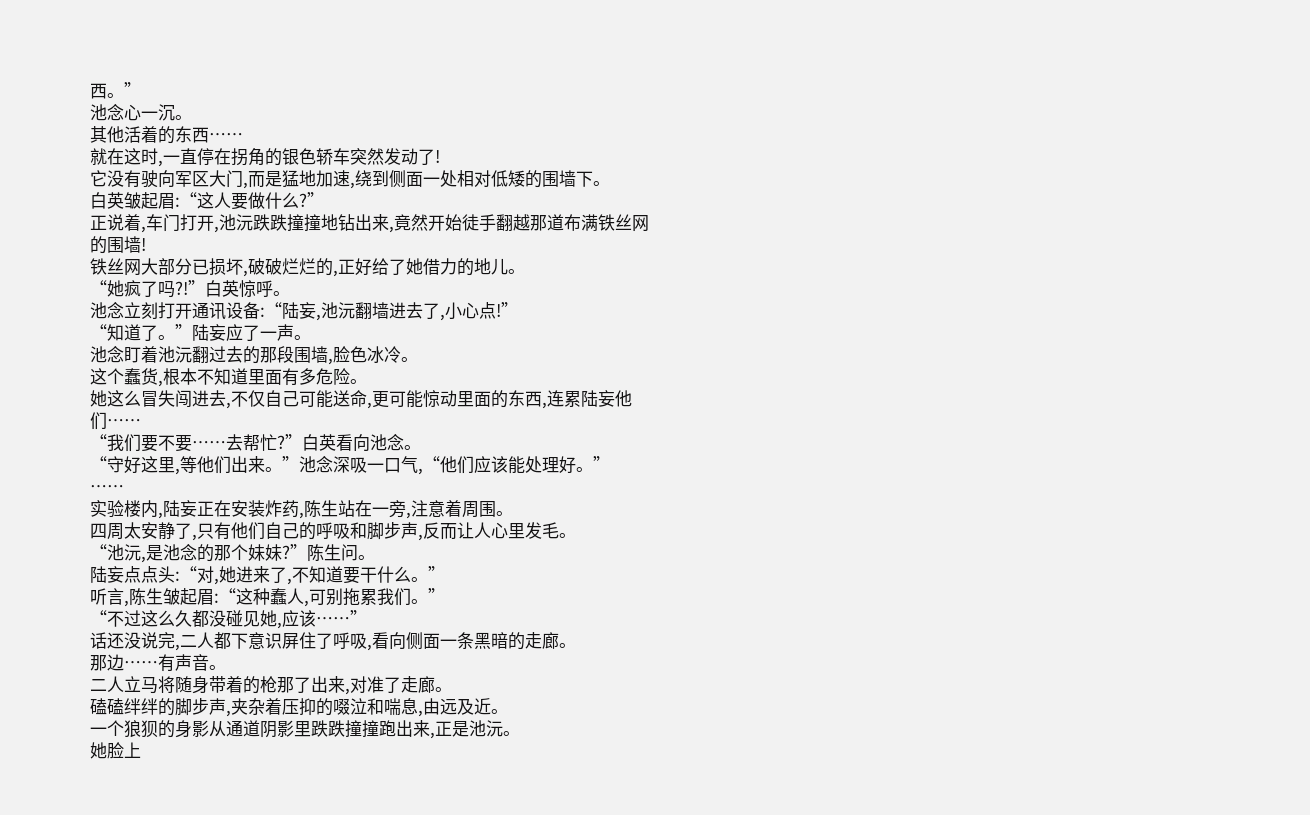西。”
池念心一沉。
其他活着的东西……
就在这时,一直停在拐角的银色轿车突然发动了!
它没有驶向军区大门,而是猛地加速,绕到侧面一处相对低矮的围墙下。
白英皱起眉:“这人要做什么?”
正说着,车门打开,池沅跌跌撞撞地钻出来,竟然开始徒手翻越那道布满铁丝网的围墙!
铁丝网大部分已损坏,破破烂烂的,正好给了她借力的地儿。
“她疯了吗?!”白英惊呼。
池念立刻打开通讯设备:“陆妄,池沅翻墙进去了,小心点!”
“知道了。”陆妄应了一声。
池念盯着池沅翻过去的那段围墙,脸色冰冷。
这个蠢货,根本不知道里面有多危险。
她这么冒失闯进去,不仅自己可能送命,更可能惊动里面的东西,连累陆妄他们……
“我们要不要……去帮忙?”白英看向池念。
“守好这里,等他们出来。”池念深吸一口气,“他们应该能处理好。”
……
实验楼内,陆妄正在安装炸药,陈生站在一旁,注意着周围。
四周太安静了,只有他们自己的呼吸和脚步声,反而让人心里发毛。
“池沅,是池念的那个妹妹?”陈生问。
陆妄点点头:“对,她进来了,不知道要干什么。”
听言,陈生皱起眉:“这种蠢人,可别拖累我们。”
“不过这么久都没碰见她,应该……”
话还没说完,二人都下意识屏住了呼吸,看向侧面一条黑暗的走廊。
那边……有声音。
二人立马将随身带着的枪那了出来,对准了走廊。
磕磕绊绊的脚步声,夹杂着压抑的啜泣和喘息,由远及近。
一个狼狈的身影从通道阴影里跌跌撞撞跑出来,正是池沅。
她脸上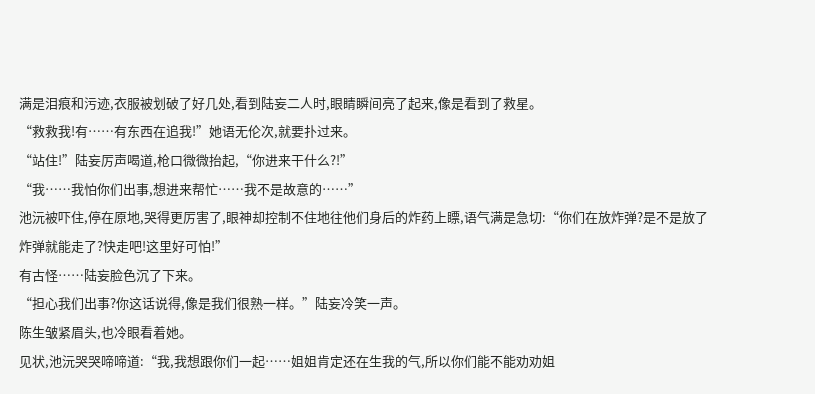满是泪痕和污迹,衣服被划破了好几处,看到陆妄二人时,眼睛瞬间亮了起来,像是看到了救星。
“救救我!有……有东西在追我!”她语无伦次,就要扑过来。
“站住!”陆妄厉声喝道,枪口微微抬起,“你进来干什么?!”
“我……我怕你们出事,想进来帮忙……我不是故意的……”
池沅被吓住,停在原地,哭得更厉害了,眼神却控制不住地往他们身后的炸药上瞟,语气满是急切:“你们在放炸弹?是不是放了炸弹就能走了?快走吧!这里好可怕!”
有古怪……陆妄脸色沉了下来。
“担心我们出事?你这话说得,像是我们很熟一样。”陆妄冷笑一声。
陈生皱紧眉头,也冷眼看着她。
见状,池沅哭哭啼啼道:“我,我想跟你们一起……姐姐肯定还在生我的气,所以你们能不能劝劝姐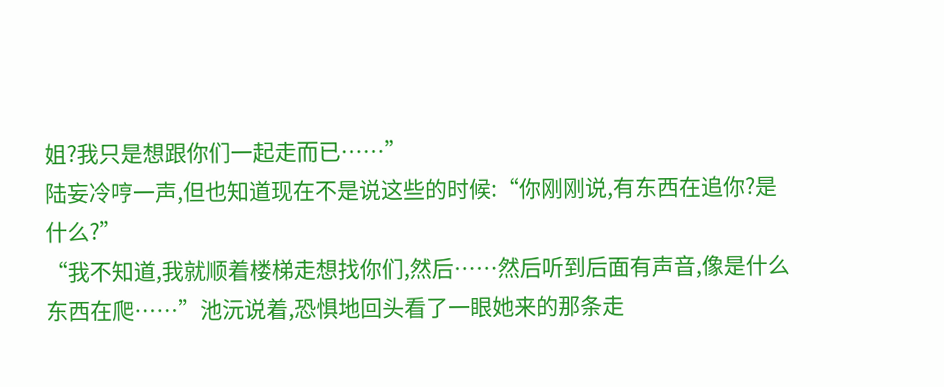姐?我只是想跟你们一起走而已……”
陆妄冷哼一声,但也知道现在不是说这些的时候:“你刚刚说,有东西在追你?是什么?”
“我不知道,我就顺着楼梯走想找你们,然后……然后听到后面有声音,像是什么东西在爬……”池沅说着,恐惧地回头看了一眼她来的那条走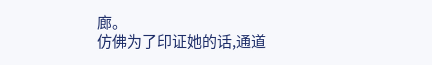廊。
仿佛为了印证她的话,通道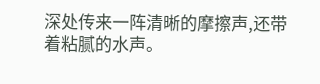深处传来一阵清晰的摩擦声,还带着粘腻的水声。